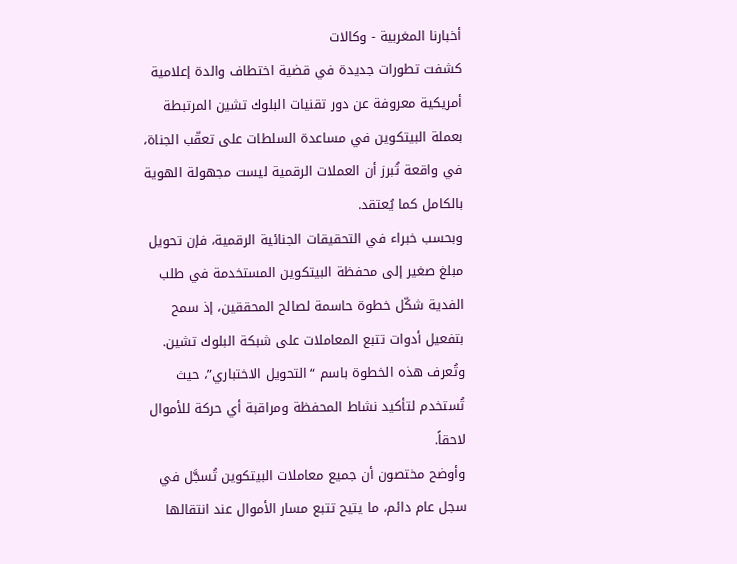أخبارنا المغربية - وكالات
كشفت تطورات جديدة في قضية اختطاف والدة إعلامية أمريكية معروفة عن دور تقنيات البلوك تشين المرتبطة بعملة البيتكوين في مساعدة السلطات على تعقّب الجناة، في واقعة تُبرز أن العملات الرقمية ليست مجهولة الهوية بالكامل كما يُعتقد.
وبحسب خبراء في التحقيقات الجنائية الرقمية، فإن تحويل مبلغ صغير إلى محفظة البيتكوين المستخدمة في طلب الفدية شكّل خطوة حاسمة لصالح المحققين، إذ سمح بتفعيل أدوات تتبع المعاملات على شبكة البلوك تشين. وتُعرف هذه الخطوة باسم “التحويل الاختباري”، حيث تُستخدم لتأكيد نشاط المحفظة ومراقبة أي حركة للأموال لاحقاً.
وأوضح مختصون أن جميع معاملات البيتكوين تُسجَّل في سجل عام دائم، ما يتيح تتبع مسار الأموال عند انتقالها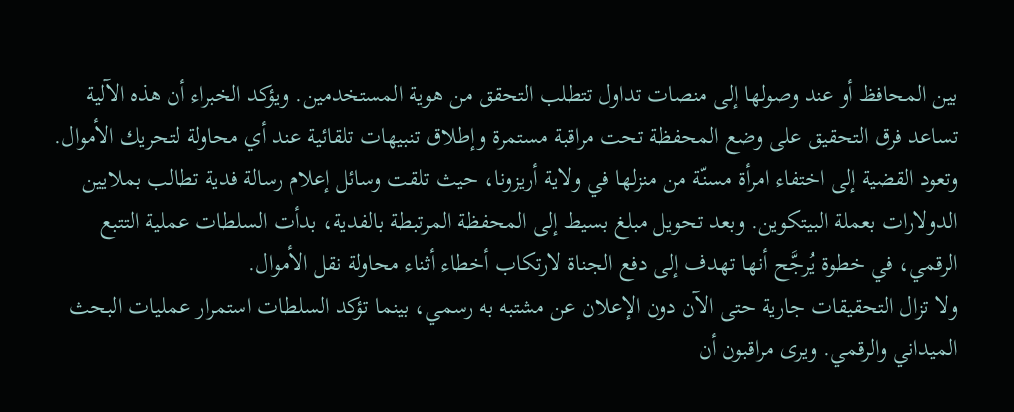بين المحافظ أو عند وصولها إلى منصات تداول تتطلب التحقق من هوية المستخدمين. ويؤكد الخبراء أن هذه الآلية تساعد فرق التحقيق على وضع المحفظة تحت مراقبة مستمرة وإطلاق تنبيهات تلقائية عند أي محاولة لتحريك الأموال.
وتعود القضية إلى اختفاء امرأة مسنّة من منزلها في ولاية أريزونا، حيث تلقت وسائل إعلام رسالة فدية تطالب بملايين الدولارات بعملة البيتكوين. وبعد تحويل مبلغ بسيط إلى المحفظة المرتبطة بالفدية، بدأت السلطات عملية التتبع الرقمي، في خطوة يُرجَّح أنها تهدف إلى دفع الجناة لارتكاب أخطاء أثناء محاولة نقل الأموال.
ولا تزال التحقيقات جارية حتى الآن دون الإعلان عن مشتبه به رسمي، بينما تؤكد السلطات استمرار عمليات البحث الميداني والرقمي. ويرى مراقبون أن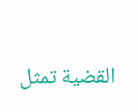القضية تمثل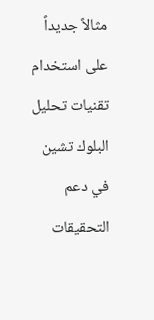مثالاً جديداً على استخدام تقنيات تحليل البلوك تشين في دعم التحقيقات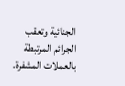الجنائية وتعقب الجرائم المرتبطة بالعملات المشفرة.